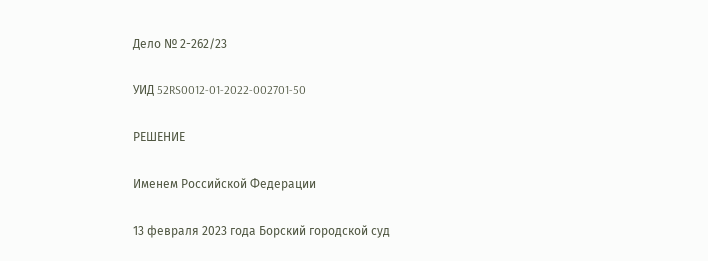Дело № 2-262/23

УИД 52RS0012-01-2022-002701-50

РЕШЕНИЕ

Именем Российской Федерации

13 февраля 2023 года Борский городской суд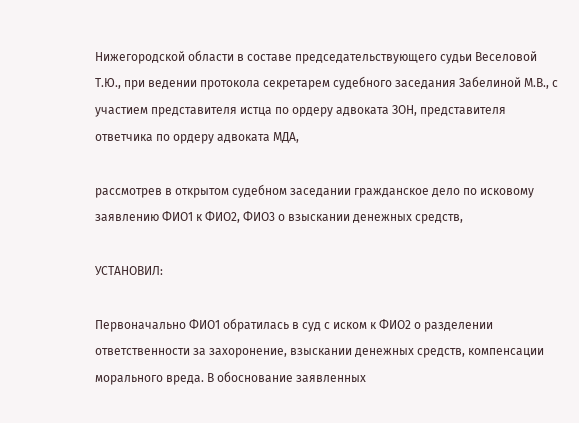Нижегородской области в составе председательствующего судьи Веселовой Т.Ю., при ведении протокола секретарем судебного заседания Забелиной М.В., с участием представителя истца по ордеру адвоката ЗОН, представителя ответчика по ордеру адвоката МДА,

рассмотрев в открытом судебном заседании гражданское дело по исковому заявлению ФИО1 к ФИО2, ФИО3 о взыскании денежных средств,

УСТАНОВИЛ:

Первоначально ФИО1 обратилась в суд с иском к ФИО2 о разделении ответственности за захоронение, взыскании денежных средств, компенсации морального вреда. В обоснование заявленных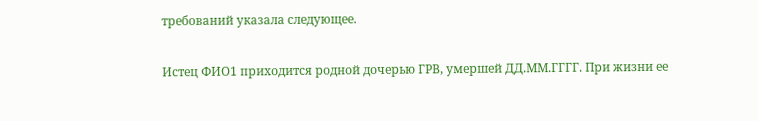требований указала следующее.

Истец ФИО1 приходится родной дочерью ГРВ, умершей ДД.ММ.ГГГГ. При жизни ее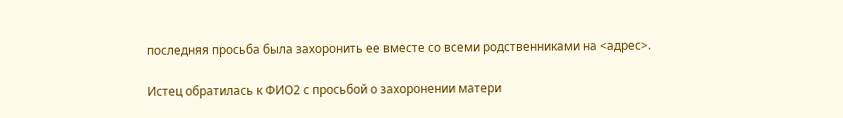последняя просьба была захоронить ее вместе со всеми родственниками на <адрес>.

Истец обратилась к ФИО2 с просьбой о захоронении матери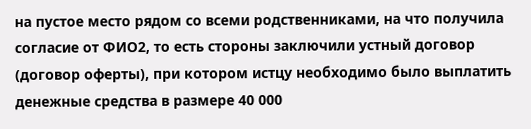на пустое место рядом со всеми родственниками, на что получила согласие от ФИО2, то есть стороны заключили устный договор (договор оферты), при котором истцу необходимо было выплатить денежные средства в размере 40 000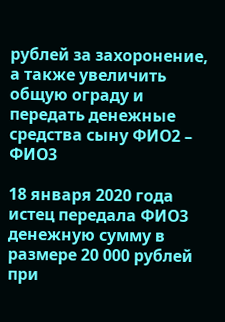рублей за захоронение, а также увеличить общую ограду и передать денежные средства сыну ФИО2 – ФИО3

18 января 2020 года истец передала ФИО3 денежную сумму в размере 20 000 рублей при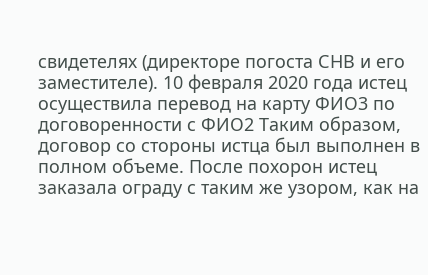свидетелях (директоре погоста СНВ и его заместителе). 10 февраля 2020 года истец осуществила перевод на карту ФИО3 по договоренности с ФИО2 Таким образом, договор со стороны истца был выполнен в полном объеме. После похорон истец заказала ограду с таким же узором, как на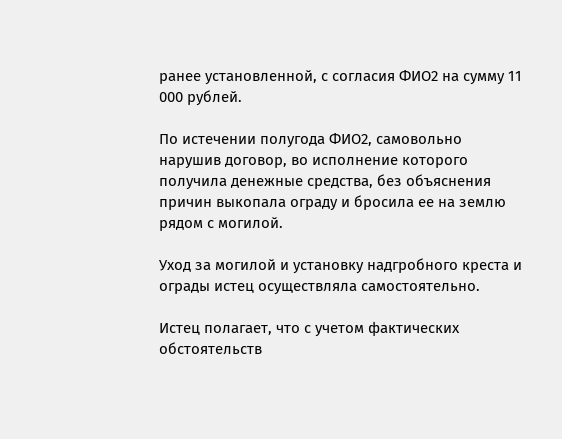ранее установленной, с согласия ФИО2 на сумму 11 000 рублей.

По истечении полугода ФИО2, самовольно нарушив договор, во исполнение которого получила денежные средства, без объяснения причин выкопала ограду и бросила ее на землю рядом с могилой.

Уход за могилой и установку надгробного креста и ограды истец осуществляла самостоятельно.

Истец полагает, что с учетом фактических обстоятельств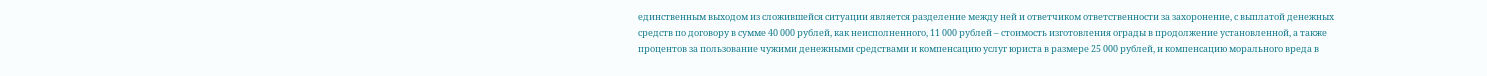единственным выходом из сложившейся ситуации является разделение между ней и ответчиком ответственности за захоронение, с выплатой денежных средств по договору в сумме 40 000 рублей, как неисполненного, 11 000 рублей – стоимость изготовления ограды в продолжение установленной, а также процентов за пользование чужими денежными средствами и компенсацию услуг юриста в размере 25 000 рублей, и компенсацию морального вреда в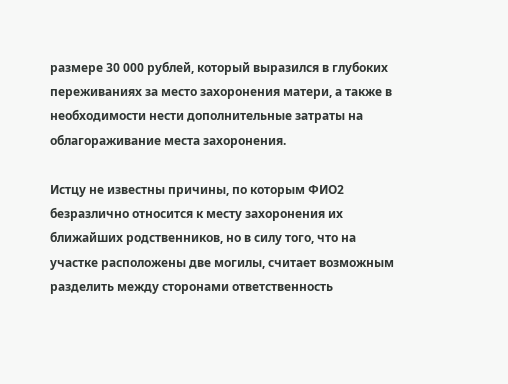размере 30 000 рублей, который выразился в глубоких переживаниях за место захоронения матери, а также в необходимости нести дополнительные затраты на облагораживание места захоронения.

Истцу не известны причины, по которым ФИО2 безразлично относится к месту захоронения их ближайших родственников, но в силу того, что на участке расположены две могилы, считает возможным разделить между сторонами ответственность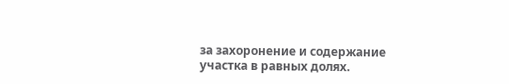за захоронение и содержание участка в равных долях.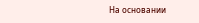На основании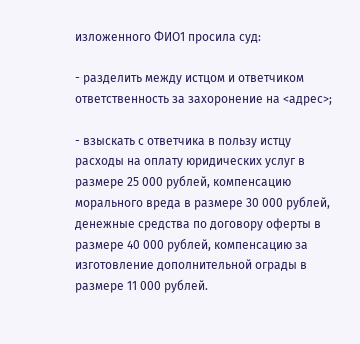изложенного ФИО1 просила суд:

- разделить между истцом и ответчиком ответственность за захоронение на <адрес>;

- взыскать с ответчика в пользу истцу расходы на оплату юридических услуг в размере 25 000 рублей, компенсацию морального вреда в размере 30 000 рублей, денежные средства по договору оферты в размере 40 000 рублей, компенсацию за изготовление дополнительной ограды в размере 11 000 рублей.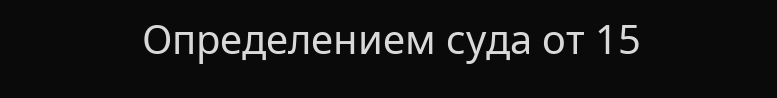Определением суда от 15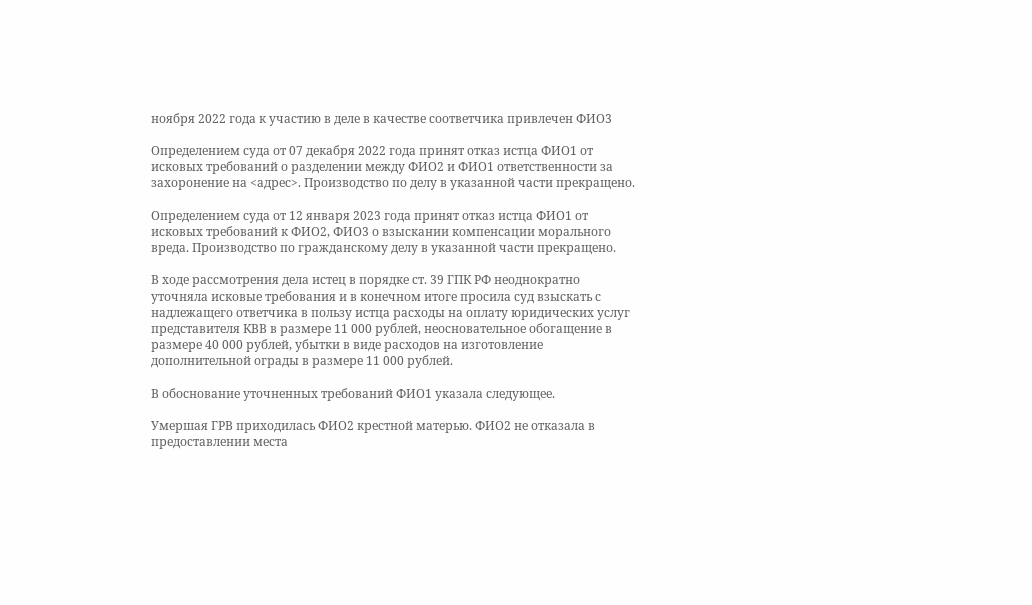ноября 2022 года к участию в деле в качестве соответчика привлечен ФИО3

Определением суда от 07 декабря 2022 года принят отказ истца ФИО1 от исковых требований о разделении между ФИО2 и ФИО1 ответственности за захоронение на <адрес>. Производство по делу в указанной части прекращено.

Определением суда от 12 января 2023 года принят отказ истца ФИО1 от исковых требований к ФИО2, ФИО3 о взыскании компенсации морального вреда. Производство по гражданскому делу в указанной части прекращено.

В ходе рассмотрения дела истец в порядке ст. 39 ГПК РФ неоднократно уточняла исковые требования и в конечном итоге просила суд взыскать с надлежащего ответчика в пользу истца расходы на оплату юридических услуг представителя КВВ в размере 11 000 рублей, неосновательное обогащение в размере 40 000 рублей, убытки в виде расходов на изготовление дополнительной ограды в размере 11 000 рублей.

В обоснование уточненных требований ФИО1 указала следующее.

Умершая ГРВ приходилась ФИО2 крестной матерью. ФИО2 не отказала в предоставлении места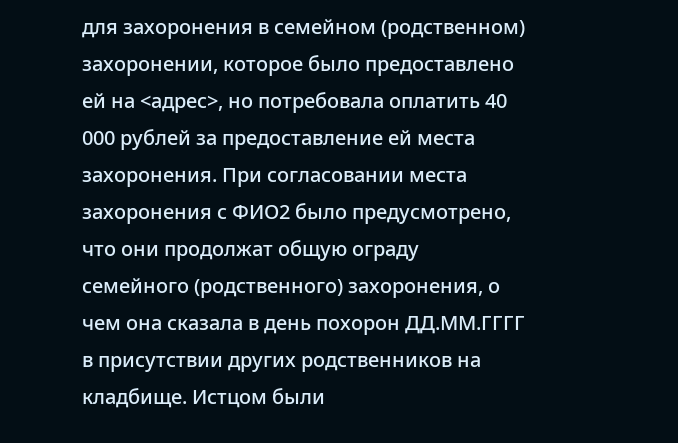для захоронения в семейном (родственном) захоронении, которое было предоставлено ей на <адрес>, но потребовала оплатить 40 000 рублей за предоставление ей места захоронения. При согласовании места захоронения с ФИО2 было предусмотрено, что они продолжат общую ограду семейного (родственного) захоронения, о чем она сказала в день похорон ДД.ММ.ГГГГ в присутствии других родственников на кладбище. Истцом были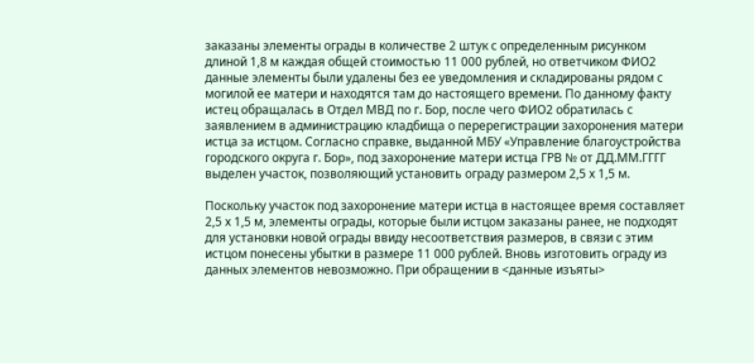заказаны элементы ограды в количестве 2 штук с определенным рисунком длиной 1,8 м каждая общей стоимостью 11 000 рублей, но ответчиком ФИО2 данные элементы были удалены без ее уведомления и складированы рядом с могилой ее матери и находятся там до настоящего времени. По данному факту истец обращалась в Отдел МВД по г. Бор, после чего ФИО2 обратилась с заявлением в администрацию кладбища о перерегистрации захоронения матери истца за истцом. Согласно справке, выданной МБУ «Управление благоустройства городского округа г. Бор», под захоронение матери истца ГРВ № от ДД.ММ.ГГГГ выделен участок, позволяющий установить ограду размером 2,5 х 1,5 м.

Поскольку участок под захоронение матери истца в настоящее время составляет 2,5 х 1,5 м, элементы ограды, которые были истцом заказаны ранее, не подходят для установки новой ограды ввиду несоответствия размеров, в связи с этим истцом понесены убытки в размере 11 000 рублей. Вновь изготовить ограду из данных элементов невозможно. При обращении в <данные изъяты>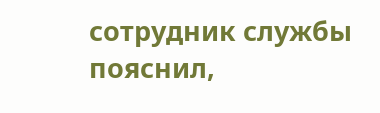сотрудник службы пояснил,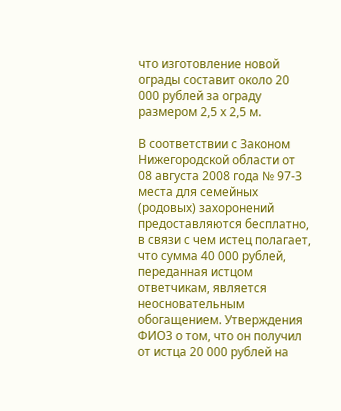что изготовление новой ограды составит около 20 000 рублей за ограду размером 2,5 х 2,5 м.

В соответствии с Законом Нижегородской области от 08 августа 2008 года № 97-З места для семейных (родовых) захоронений предоставляются бесплатно, в связи с чем истец полагает, что сумма 40 000 рублей, переданная истцом ответчикам, является неосновательным обогащением. Утверждения ФИО3 о том, что он получил от истца 20 000 рублей на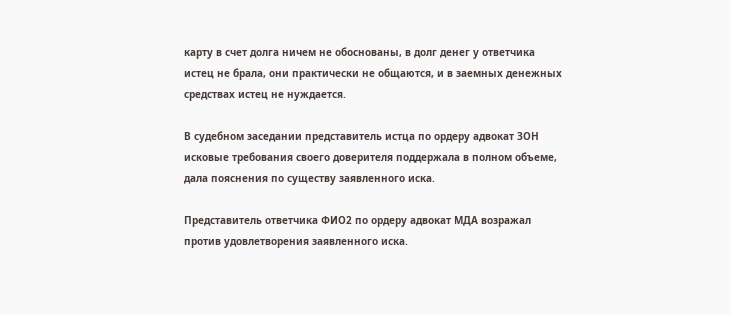карту в счет долга ничем не обоснованы, в долг денег у ответчика истец не брала, они практически не общаются, и в заемных денежных средствах истец не нуждается.

В судебном заседании представитель истца по ордеру адвокат ЗОН исковые требования своего доверителя поддержала в полном объеме, дала пояснения по существу заявленного иска.

Представитель ответчика ФИО2 по ордеру адвокат МДА возражал против удовлетворения заявленного иска.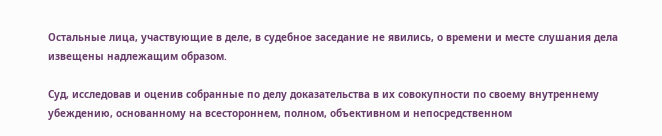Остальные лица, участвующие в деле, в судебное заседание не явились, о времени и месте слушания дела извещены надлежащим образом.

Суд, исследовав и оценив собранные по делу доказательства в их совокупности по своему внутреннему убеждению, основанному на всестороннем, полном, объективном и непосредственном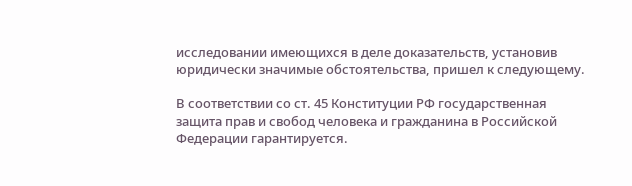исследовании имеющихся в деле доказательств, установив юридически значимые обстоятельства, пришел к следующему.

В соответствии со ст. 45 Конституции РФ государственная защита прав и свобод человека и гражданина в Российской Федерации гарантируется.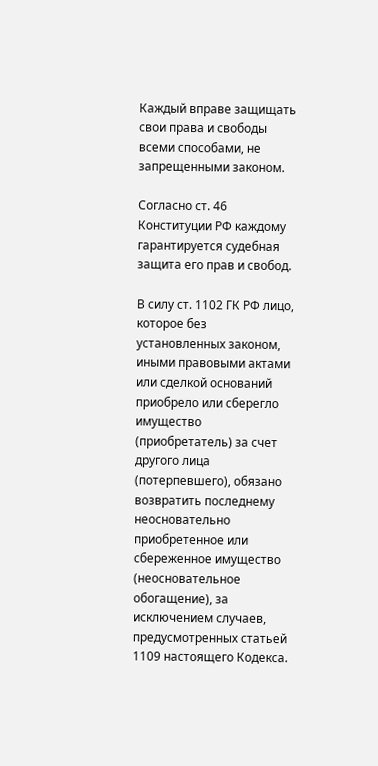Каждый вправе защищать свои права и свободы всеми способами, не запрещенными законом.

Согласно ст. 46 Конституции РФ каждому гарантируется судебная защита его прав и свобод.

В силу ст. 1102 ГК РФ лицо, которое без установленных законом, иными правовыми актами или сделкой оснований приобрело или сберегло имущество (приобретатель) за счет другого лица (потерпевшего), обязано возвратить последнему неосновательно приобретенное или сбереженное имущество (неосновательное обогащение), за исключением случаев, предусмотренных статьей 1109 настоящего Кодекса.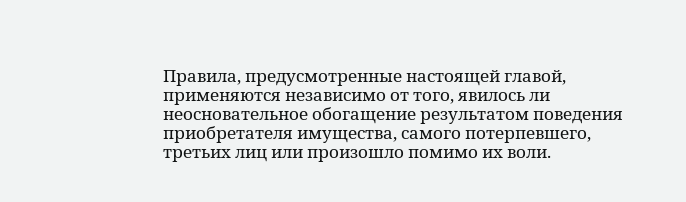Правила, предусмотренные настоящей главой, применяются независимо от того, явилось ли неосновательное обогащение результатом поведения приобретателя имущества, самого потерпевшего, третьих лиц или произошло помимо их воли.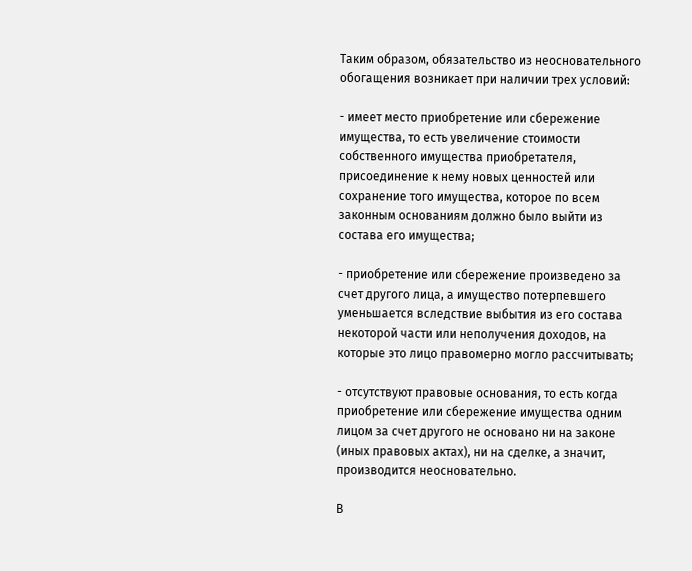Таким образом, обязательство из неосновательного обогащения возникает при наличии трех условий:

- имеет место приобретение или сбережение имущества, то есть увеличение стоимости собственного имущества приобретателя, присоединение к нему новых ценностей или сохранение того имущества, которое по всем законным основаниям должно было выйти из состава его имущества;

- приобретение или сбережение произведено за счет другого лица, а имущество потерпевшего уменьшается вследствие выбытия из его состава некоторой части или неполучения доходов, на которые это лицо правомерно могло рассчитывать;

- отсутствуют правовые основания, то есть когда приобретение или сбережение имущества одним лицом за счет другого не основано ни на законе (иных правовых актах), ни на сделке, а значит, производится неосновательно.

В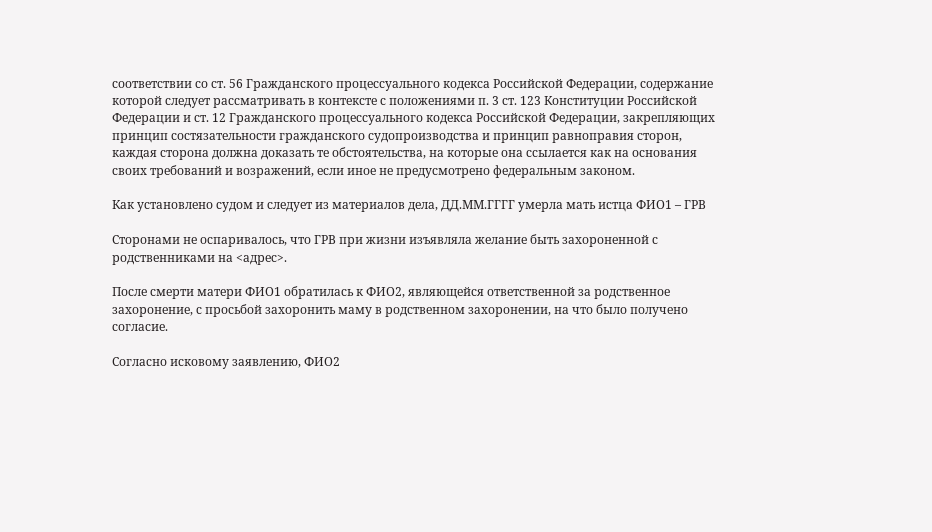соответствии со ст. 56 Гражданского процессуального кодекса Российской Федерации, содержание которой следует рассматривать в контексте с положениями п. 3 ст. 123 Конституции Российской Федерации и ст. 12 Гражданского процессуального кодекса Российской Федерации, закрепляющих принцип состязательности гражданского судопроизводства и принцип равноправия сторон, каждая сторона должна доказать те обстоятельства, на которые она ссылается как на основания своих требований и возражений, если иное не предусмотрено федеральным законом.

Как установлено судом и следует из материалов дела, ДД.ММ.ГГГГ умерла мать истца ФИО1 – ГРВ

Сторонами не оспаривалось, что ГРВ при жизни изъявляла желание быть захороненной с родственниками на <адрес>.

После смерти матери ФИО1 обратилась к ФИО2, являющейся ответственной за родственное захоронение, с просьбой захоронить маму в родственном захоронении, на что было получено согласие.

Согласно исковому заявлению, ФИО2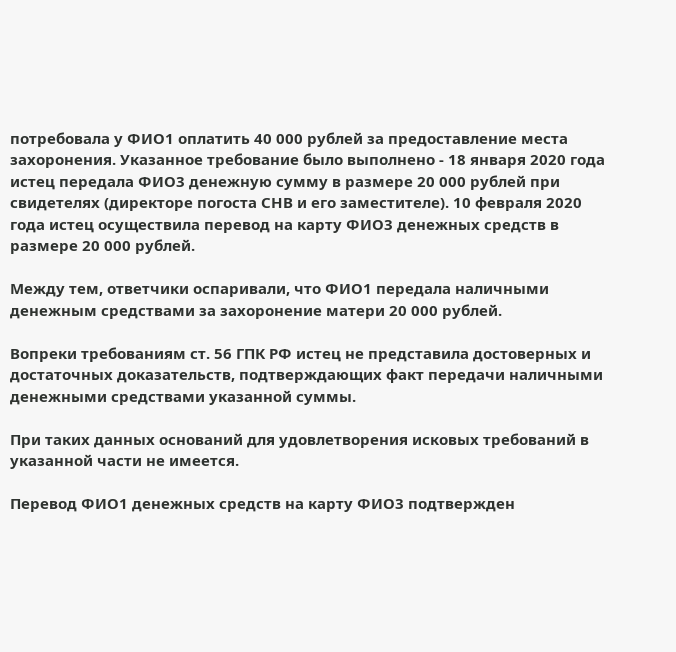потребовала у ФИО1 оплатить 40 000 рублей за предоставление места захоронения. Указанное требование было выполнено - 18 января 2020 года истец передала ФИО3 денежную сумму в размере 20 000 рублей при свидетелях (директоре погоста СНВ и его заместителе). 10 февраля 2020 года истец осуществила перевод на карту ФИО3 денежных средств в размере 20 000 рублей.

Между тем, ответчики оспаривали, что ФИО1 передала наличными денежным средствами за захоронение матери 20 000 рублей.

Вопреки требованиям ст. 56 ГПК РФ истец не представила достоверных и достаточных доказательств, подтверждающих факт передачи наличными денежными средствами указанной суммы.

При таких данных оснований для удовлетворения исковых требований в указанной части не имеется.

Перевод ФИО1 денежных средств на карту ФИО3 подтвержден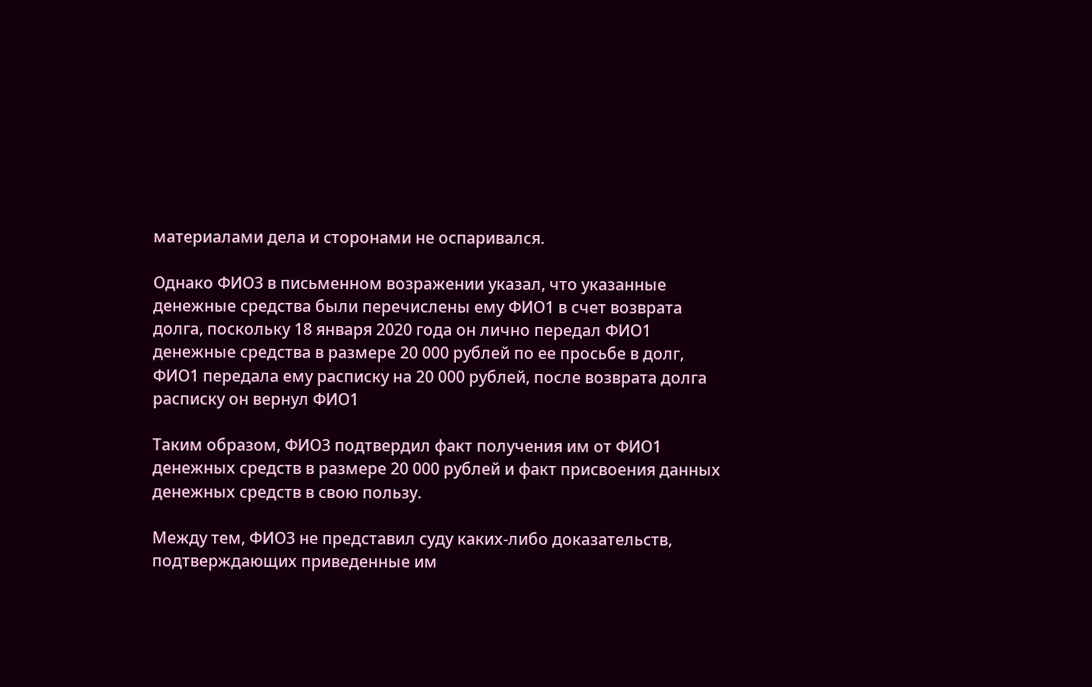материалами дела и сторонами не оспаривался.

Однако ФИО3 в письменном возражении указал, что указанные денежные средства были перечислены ему ФИО1 в счет возврата долга, поскольку 18 января 2020 года он лично передал ФИО1 денежные средства в размере 20 000 рублей по ее просьбе в долг, ФИО1 передала ему расписку на 20 000 рублей, после возврата долга расписку он вернул ФИО1

Таким образом, ФИО3 подтвердил факт получения им от ФИО1 денежных средств в размере 20 000 рублей и факт присвоения данных денежных средств в свою пользу.

Между тем, ФИО3 не представил суду каких-либо доказательств, подтверждающих приведенные им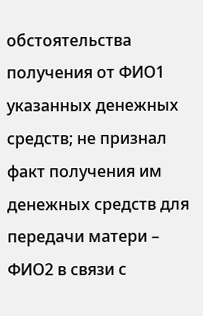обстоятельства получения от ФИО1 указанных денежных средств; не признал факт получения им денежных средств для передачи матери – ФИО2 в связи с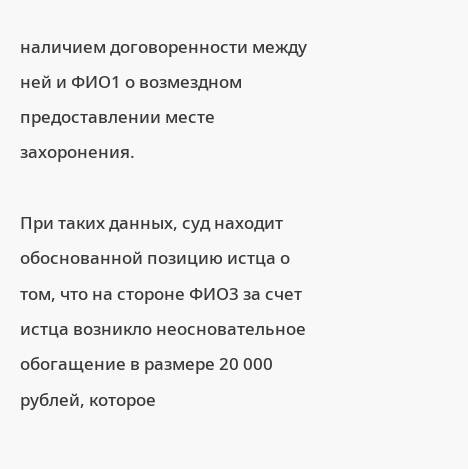наличием договоренности между ней и ФИО1 о возмездном предоставлении месте захоронения.

При таких данных, суд находит обоснованной позицию истца о том, что на стороне ФИО3 за счет истца возникло неосновательное обогащение в размере 20 000 рублей, которое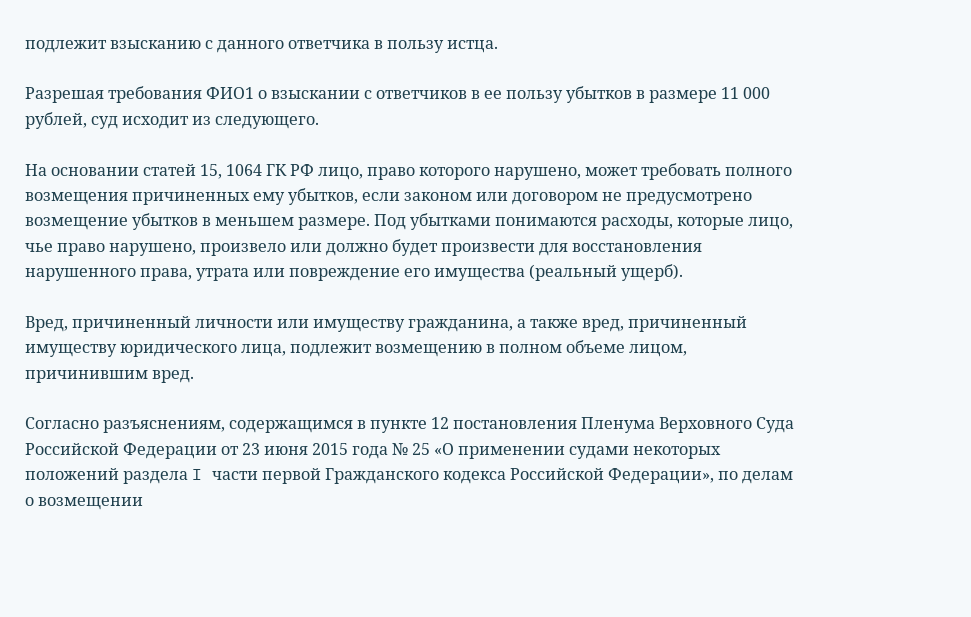подлежит взысканию с данного ответчика в пользу истца.

Разрешая требования ФИО1 о взыскании с ответчиков в ее пользу убытков в размере 11 000 рублей, суд исходит из следующего.

На основании статей 15, 1064 ГК РФ лицо, право которого нарушено, может требовать полного возмещения причиненных ему убытков, если законом или договором не предусмотрено возмещение убытков в меньшем размере. Под убытками понимаются расходы, которые лицо, чье право нарушено, произвело или должно будет произвести для восстановления нарушенного права, утрата или повреждение его имущества (реальный ущерб).

Вред, причиненный личности или имуществу гражданина, а также вред, причиненный имуществу юридического лица, подлежит возмещению в полном объеме лицом, причинившим вред.

Согласно разъяснениям, содержащимся в пункте 12 постановления Пленума Верховного Суда Российской Федерации от 23 июня 2015 года № 25 «О применении судами некоторых положений раздела I части первой Гражданского кодекса Российской Федерации», по делам о возмещении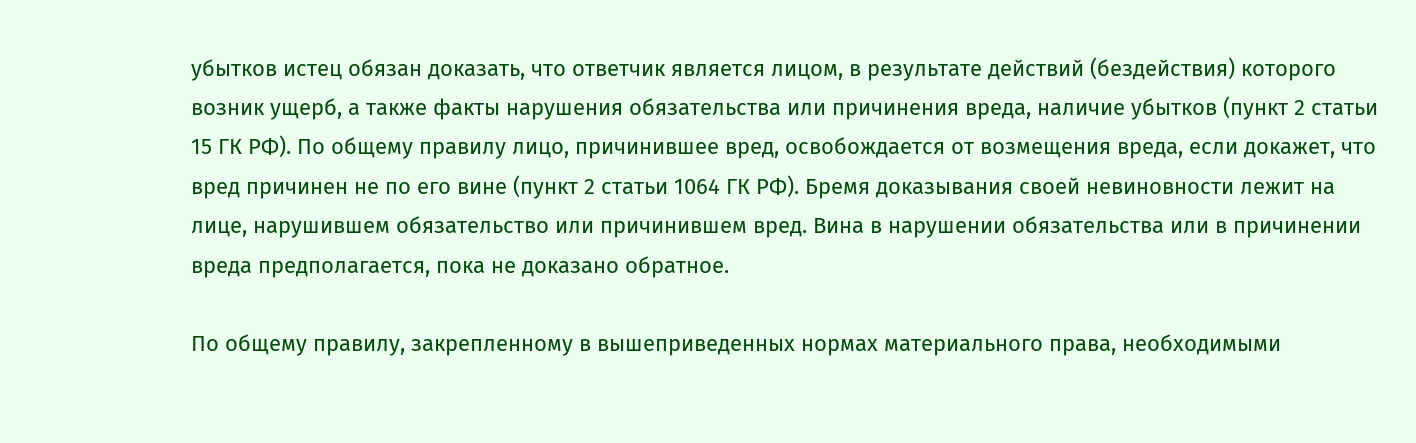убытков истец обязан доказать, что ответчик является лицом, в результате действий (бездействия) которого возник ущерб, а также факты нарушения обязательства или причинения вреда, наличие убытков (пункт 2 статьи 15 ГК РФ). По общему правилу лицо, причинившее вред, освобождается от возмещения вреда, если докажет, что вред причинен не по его вине (пункт 2 статьи 1064 ГК РФ). Бремя доказывания своей невиновности лежит на лице, нарушившем обязательство или причинившем вред. Вина в нарушении обязательства или в причинении вреда предполагается, пока не доказано обратное.

По общему правилу, закрепленному в вышеприведенных нормах материального права, необходимыми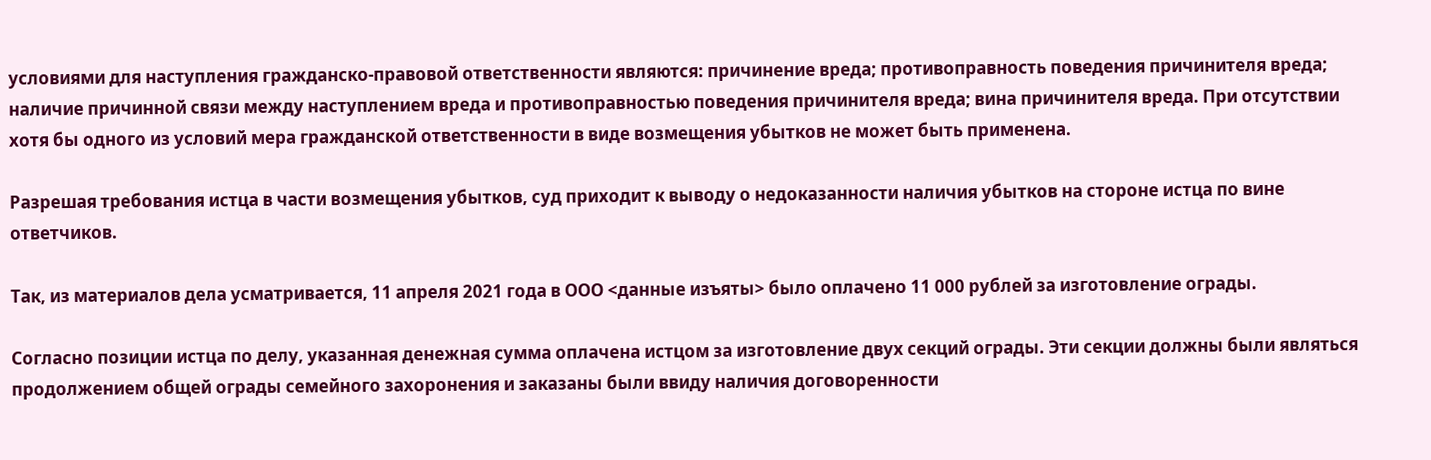условиями для наступления гражданско-правовой ответственности являются: причинение вреда; противоправность поведения причинителя вреда; наличие причинной связи между наступлением вреда и противоправностью поведения причинителя вреда; вина причинителя вреда. При отсутствии хотя бы одного из условий мера гражданской ответственности в виде возмещения убытков не может быть применена.

Разрешая требования истца в части возмещения убытков, суд приходит к выводу о недоказанности наличия убытков на стороне истца по вине ответчиков.

Так, из материалов дела усматривается, 11 апреля 2021 года в ООО <данные изъяты> было оплачено 11 000 рублей за изготовление ограды.

Согласно позиции истца по делу, указанная денежная сумма оплачена истцом за изготовление двух секций ограды. Эти секции должны были являться продолжением общей ограды семейного захоронения и заказаны были ввиду наличия договоренности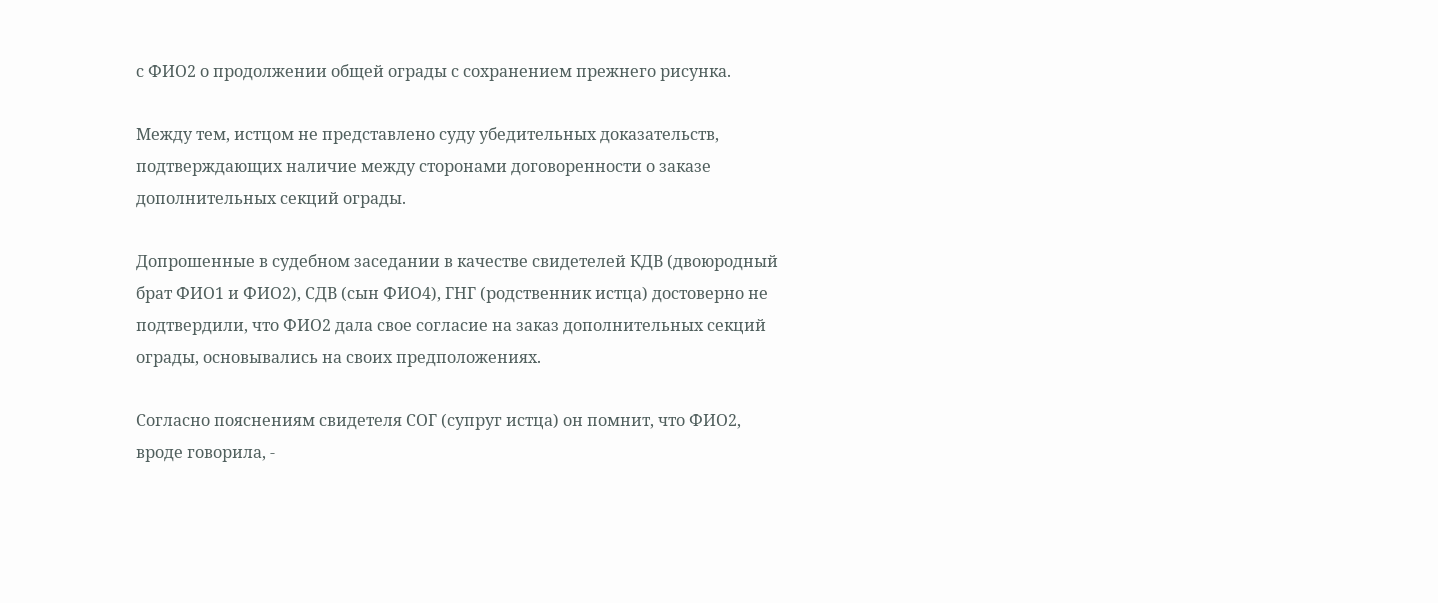с ФИО2 о продолжении общей ограды с сохранением прежнего рисунка.

Между тем, истцом не представлено суду убедительных доказательств, подтверждающих наличие между сторонами договоренности о заказе дополнительных секций ограды.

Допрошенные в судебном заседании в качестве свидетелей КДВ (двоюродный брат ФИО1 и ФИО2), СДВ (сын ФИО4), ГНГ (родственник истца) достоверно не подтвердили, что ФИО2 дала свое согласие на заказ дополнительных секций ограды, основывались на своих предположениях.

Согласно пояснениям свидетеля СОГ (супруг истца) он помнит, что ФИО2, вроде говорила, -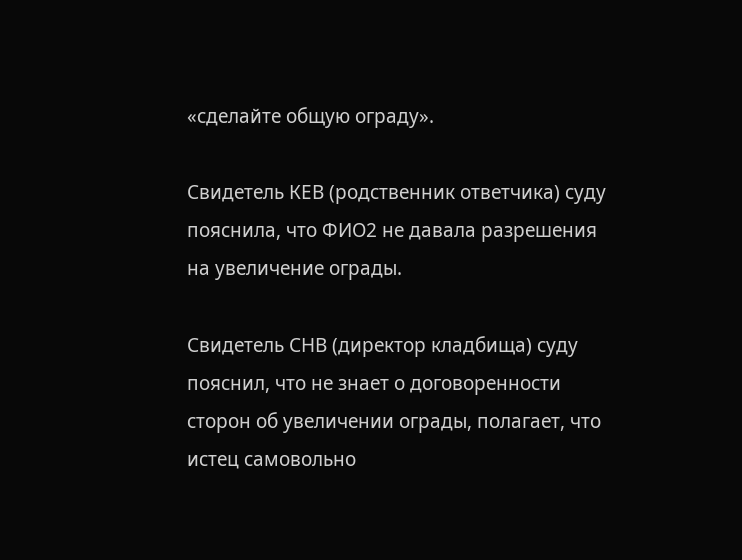«сделайте общую ограду».

Свидетель КЕВ (родственник ответчика) суду пояснила, что ФИО2 не давала разрешения на увеличение ограды.

Свидетель СНВ (директор кладбища) суду пояснил, что не знает о договоренности сторон об увеличении ограды, полагает, что истец самовольно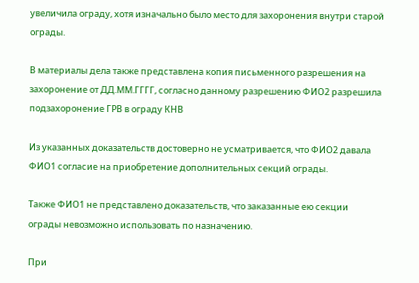увеличила ограду, хотя изначально было место для захоронения внутри старой ограды.

В материалы дела также представлена копия письменного разрешения на захоронение от ДД.ММ.ГГГГ, согласно данному разрешению ФИО2 разрешила подзахоронение ГРВ в ограду КНВ

Из указанных доказательств достоверно не усматривается, что ФИО2 давала ФИО1 согласие на приобретение дополнительных секций ограды.

Также ФИО1 не представлено доказательств, что заказанные ею секции ограды невозможно использовать по назначению.

При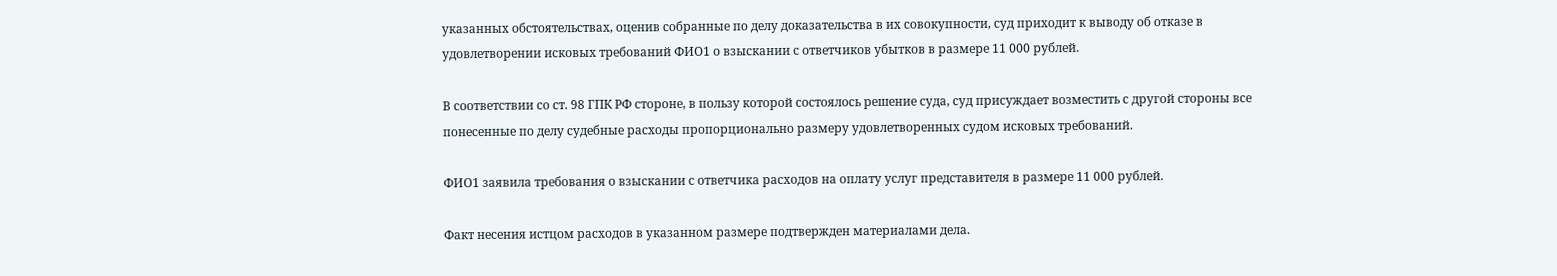указанных обстоятельствах, оценив собранные по делу доказательства в их совокупности, суд приходит к выводу об отказе в удовлетворении исковых требований ФИО1 о взыскании с ответчиков убытков в размере 11 000 рублей.

В соответствии со ст. 98 ГПК РФ стороне, в пользу которой состоялось решение суда, суд присуждает возместить с другой стороны все понесенные по делу судебные расходы пропорционально размеру удовлетворенных судом исковых требований.

ФИО1 заявила требования о взыскании с ответчика расходов на оплату услуг представителя в размере 11 000 рублей.

Факт несения истцом расходов в указанном размере подтвержден материалами дела.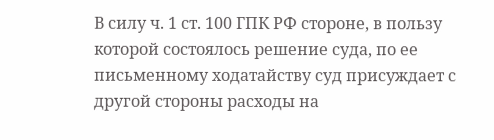В силу ч. 1 ст. 100 ГПК РФ стороне, в пользу которой состоялось решение суда, по ее письменному ходатайству суд присуждает с другой стороны расходы на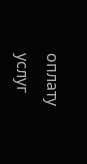оплату услуг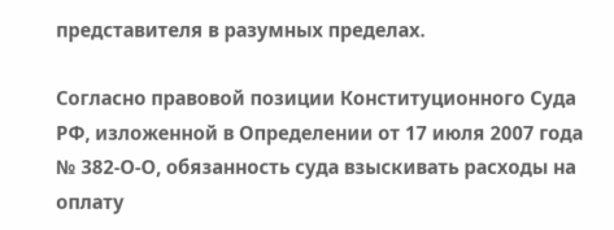представителя в разумных пределах.

Согласно правовой позиции Конституционного Суда РФ, изложенной в Определении от 17 июля 2007 года № 382-О-О, обязанность суда взыскивать расходы на оплату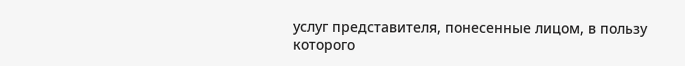услуг представителя, понесенные лицом, в пользу которого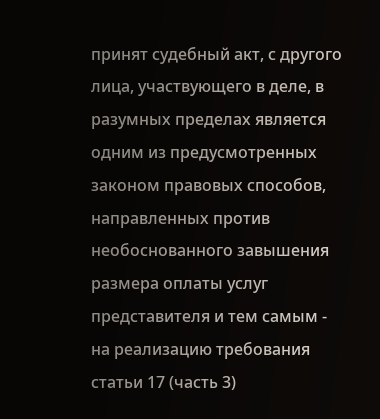принят судебный акт, с другого лица, участвующего в деле, в разумных пределах является одним из предусмотренных законом правовых способов, направленных против необоснованного завышения размера оплаты услуг представителя и тем самым - на реализацию требования статьи 17 (часть 3)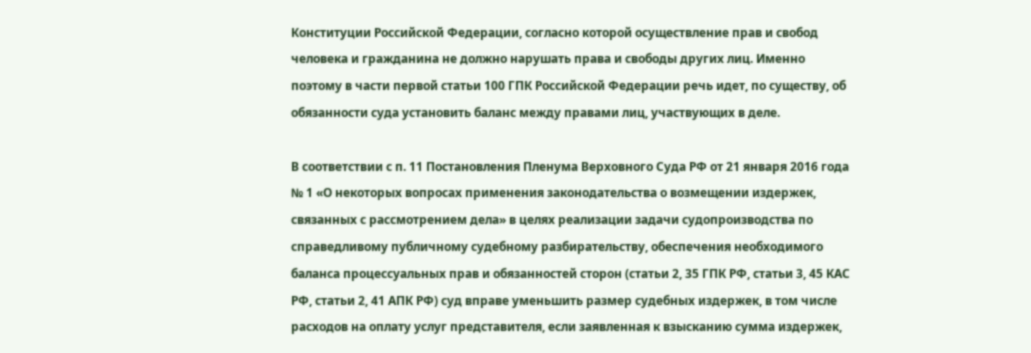Конституции Российской Федерации, согласно которой осуществление прав и свобод человека и гражданина не должно нарушать права и свободы других лиц. Именно поэтому в части первой статьи 100 ГПК Российской Федерации речь идет, по существу, об обязанности суда установить баланс между правами лиц, участвующих в деле.

В соответствии с п. 11 Постановления Пленума Верховного Суда РФ от 21 января 2016 года № 1 «О некоторых вопросах применения законодательства о возмещении издержек, связанных с рассмотрением дела» в целях реализации задачи судопроизводства по справедливому публичному судебному разбирательству, обеспечения необходимого баланса процессуальных прав и обязанностей сторон (статьи 2, 35 ГПК РФ, статьи 3, 45 КАС РФ, статьи 2, 41 АПК РФ) суд вправе уменьшить размер судебных издержек, в том числе расходов на оплату услуг представителя, если заявленная к взысканию сумма издержек,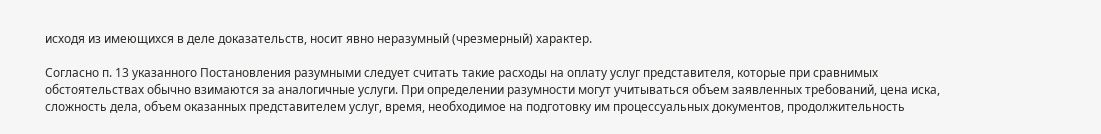исходя из имеющихся в деле доказательств, носит явно неразумный (чрезмерный) характер.

Согласно п. 13 указанного Постановления разумными следует считать такие расходы на оплату услуг представителя, которые при сравнимых обстоятельствах обычно взимаются за аналогичные услуги. При определении разумности могут учитываться объем заявленных требований, цена иска, сложность дела, объем оказанных представителем услуг, время, необходимое на подготовку им процессуальных документов, продолжительность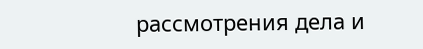рассмотрения дела и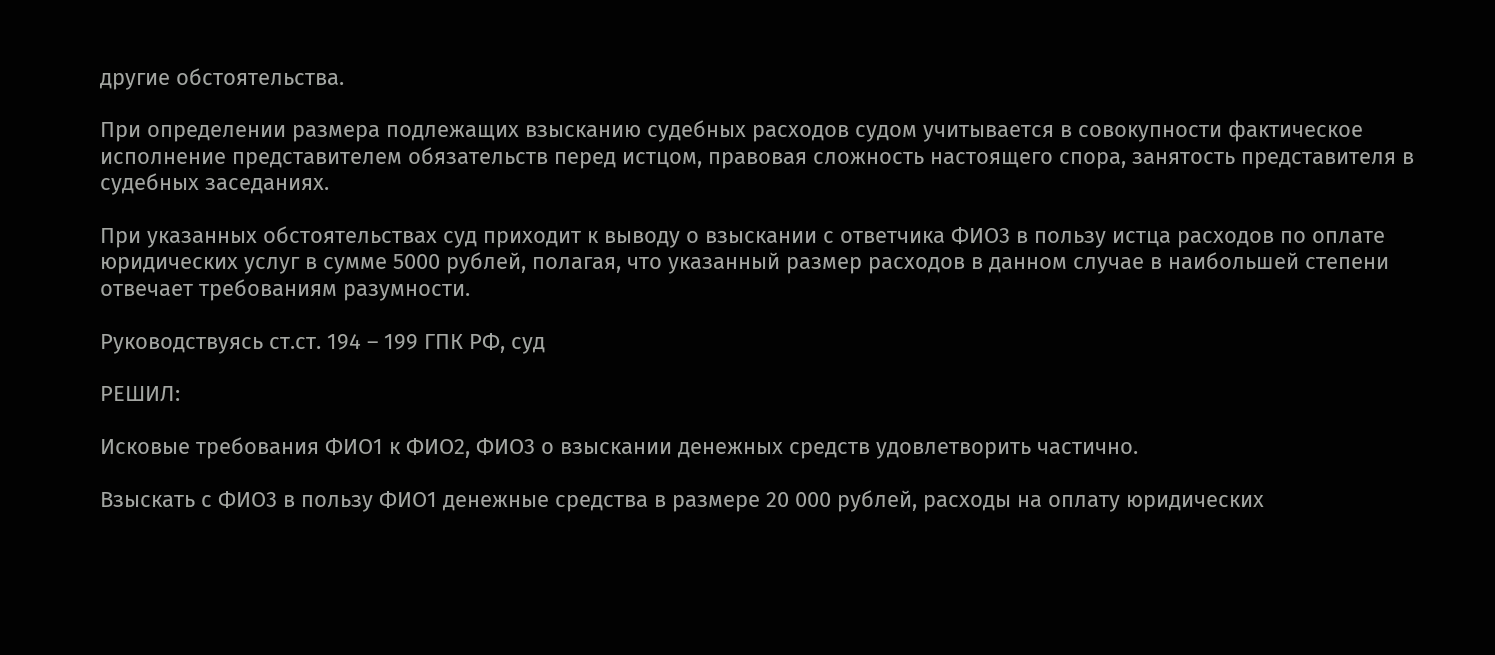другие обстоятельства.

При определении размера подлежащих взысканию судебных расходов судом учитывается в совокупности фактическое исполнение представителем обязательств перед истцом, правовая сложность настоящего спора, занятость представителя в судебных заседаниях.

При указанных обстоятельствах суд приходит к выводу о взыскании с ответчика ФИО3 в пользу истца расходов по оплате юридических услуг в сумме 5000 рублей, полагая, что указанный размер расходов в данном случае в наибольшей степени отвечает требованиям разумности.

Руководствуясь ст.ст. 194 – 199 ГПК РФ, суд

РЕШИЛ:

Исковые требования ФИО1 к ФИО2, ФИО3 о взыскании денежных средств удовлетворить частично.

Взыскать с ФИО3 в пользу ФИО1 денежные средства в размере 20 000 рублей, расходы на оплату юридических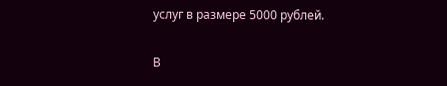услуг в размере 5000 рублей.

В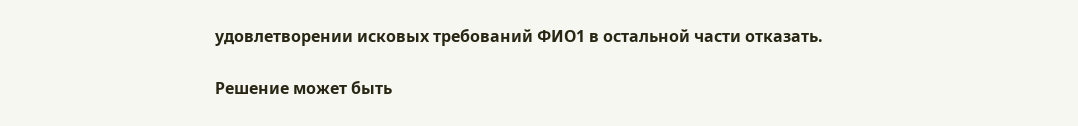удовлетворении исковых требований ФИО1 в остальной части отказать.

Решение может быть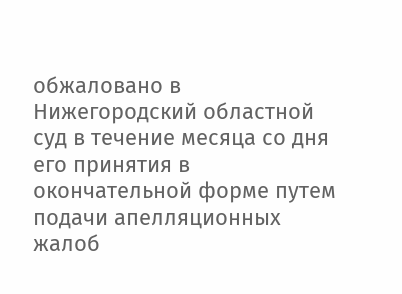обжаловано в Нижегородский областной суд в течение месяца со дня его принятия в окончательной форме путем подачи апелляционных жалоб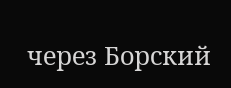через Борский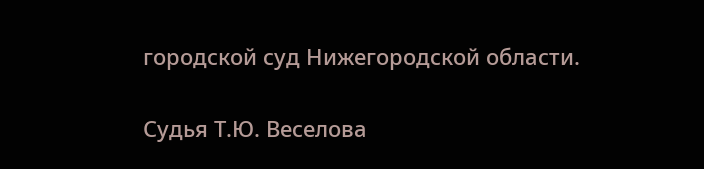городской суд Нижегородской области.

Судья Т.Ю. Веселова